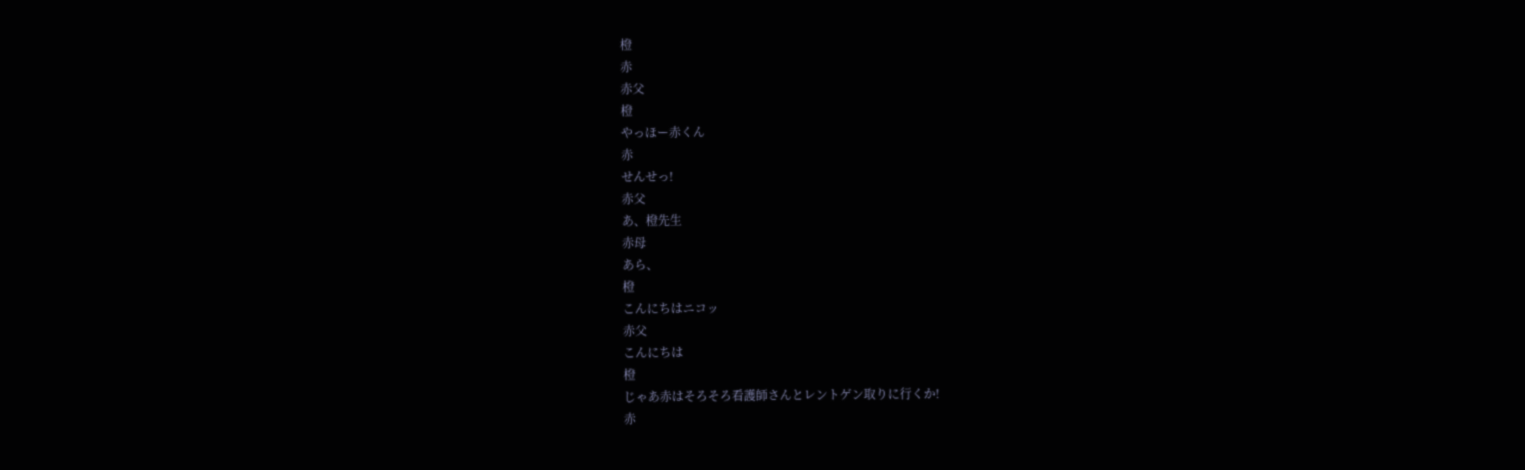橙
赤
赤父
橙
やっほー赤くん
赤
せんせっ!
赤父
あ、橙先生
赤母
あら、
橙
こんにちはニコッ
赤父
こんにちは
橙
じゃあ赤はそろそろ看護師さんとレントゲン取りに行くか!
赤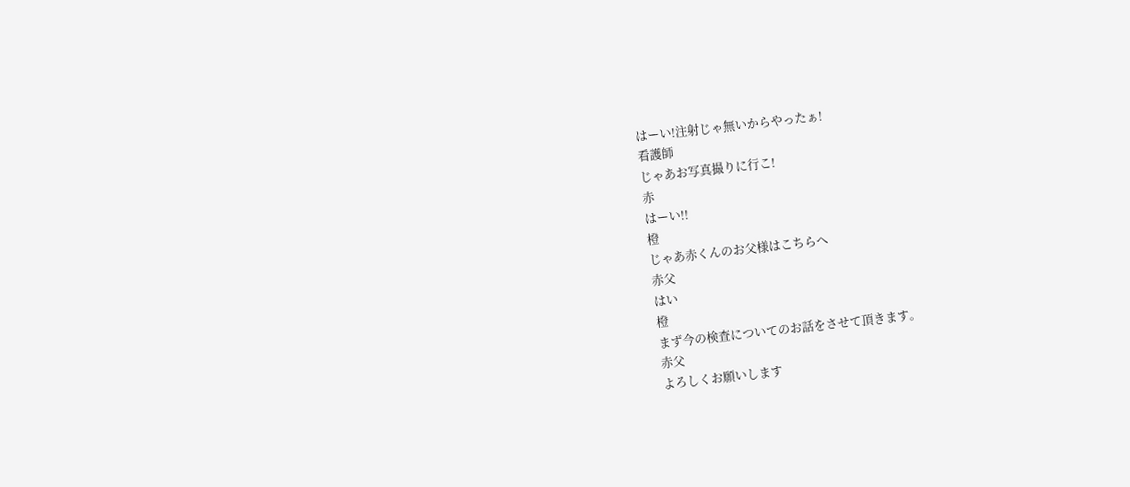はーい!注射じゃ無いからやったぁ!
看護師
じゃあお写真撮りに行こ!
赤
はーい!!
橙
じゃあ赤くんのお父様はこちらへ
赤父
はい
橙
まず今の検査についてのお話をさせて頂きます。
赤父
よろしくお願いします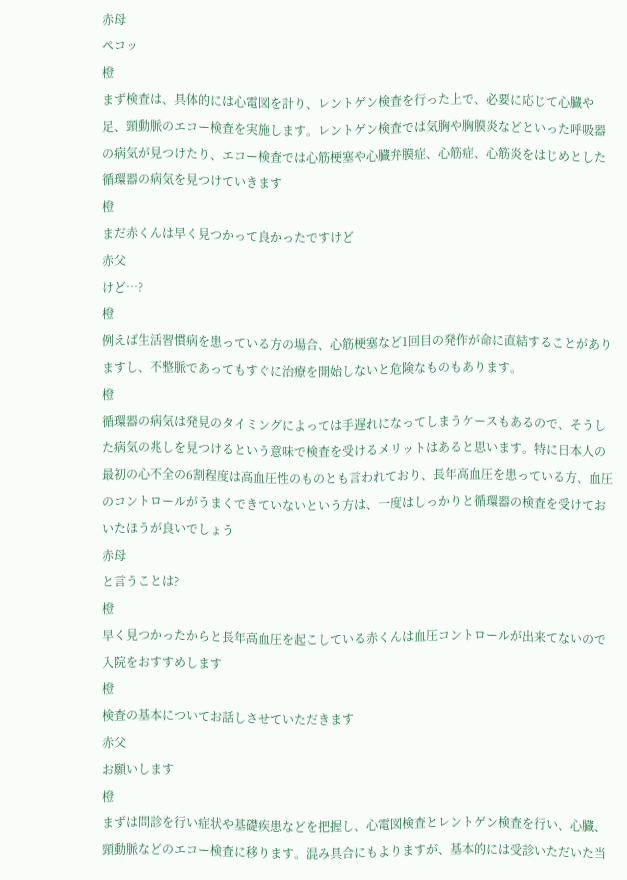赤母
ペコッ
橙
まず検査は、具体的には心電図を計り、レントゲン検査を行った上で、必要に応じて心臓や足、頸動脈のエコー検査を実施します。レントゲン検査では気胸や胸膜炎などといった呼吸器の病気が見つけたり、エコー検査では心筋梗塞や心臓弁膜症、心筋症、心筋炎をはじめとした循環器の病気を見つけていきます
橙
まだ赤くんは早く見つかって良かったですけど
赤父
けど…?
橙
例えば生活習慣病を患っている方の場合、心筋梗塞など1回目の発作が命に直結することがありますし、不整脈であってもすぐに治療を開始しないと危険なものもあります。
橙
循環器の病気は発見のタイミングによっては手遅れになってしまうケースもあるので、そうした病気の兆しを見つけるという意味で検査を受けるメリットはあると思います。特に日本人の最初の心不全の6割程度は高血圧性のものとも言われており、長年高血圧を患っている方、血圧のコントロールがうまくできていないという方は、一度はしっかりと循環器の検査を受けておいたほうが良いでしょう
赤母
と言うことは?
橙
早く見つかったからと長年高血圧を起こしている赤くんは血圧コントロールが出来てないので入院をおすすめします
橙
検査の基本についてお話しさせていただきます
赤父
お願いします
橙
まずは問診を行い症状や基礎疾患などを把握し、心電図検査とレントゲン検査を行い、心臓、頸動脈などのエコー検査に移ります。混み具合にもよりますが、基本的には受診いただいた当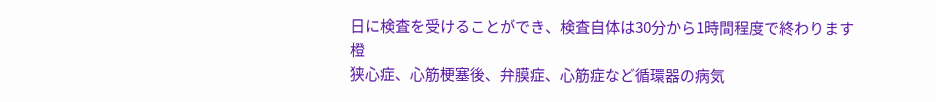日に検査を受けることができ、検査自体は30分から1時間程度で終わります
橙
狭心症、心筋梗塞後、弁膜症、心筋症など循環器の病気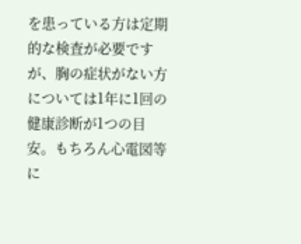を患っている方は定期的な検査が必要ですが、胸の症状がない方については1年に1回の健康診断が1つの目安。もちろん心電図等に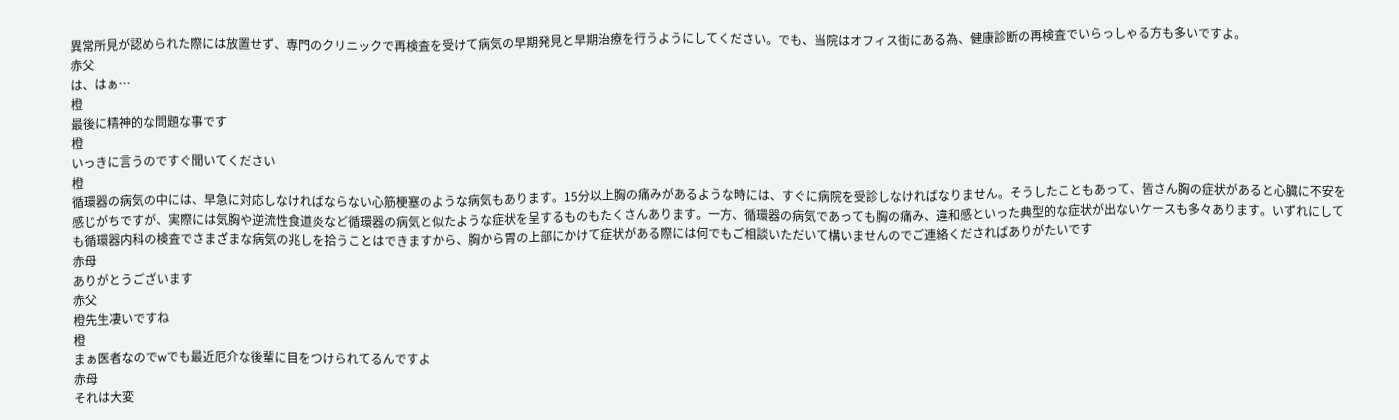異常所見が認められた際には放置せず、専門のクリニックで再検査を受けて病気の早期発見と早期治療を行うようにしてください。でも、当院はオフィス街にある為、健康診断の再検査でいらっしゃる方も多いですよ。
赤父
は、はぁ…
橙
最後に精神的な問題な事です
橙
いっきに言うのですぐ聞いてください
橙
循環器の病気の中には、早急に対応しなければならない心筋梗塞のような病気もあります。15分以上胸の痛みがあるような時には、すぐに病院を受診しなければなりません。そうしたこともあって、皆さん胸の症状があると心臓に不安を感じがちですが、実際には気胸や逆流性食道炎など循環器の病気と似たような症状を呈するものもたくさんあります。一方、循環器の病気であっても胸の痛み、違和感といった典型的な症状が出ないケースも多々あります。いずれにしても循環器内科の検査でさまざまな病気の兆しを拾うことはできますから、胸から胃の上部にかけて症状がある際には何でもご相談いただいて構いませんのでご連絡くださればありがたいです
赤母
ありがとうございます
赤父
橙先生凄いですね
橙
まぁ医者なのでwでも最近厄介な後輩に目をつけられてるんですよ
赤母
それは大変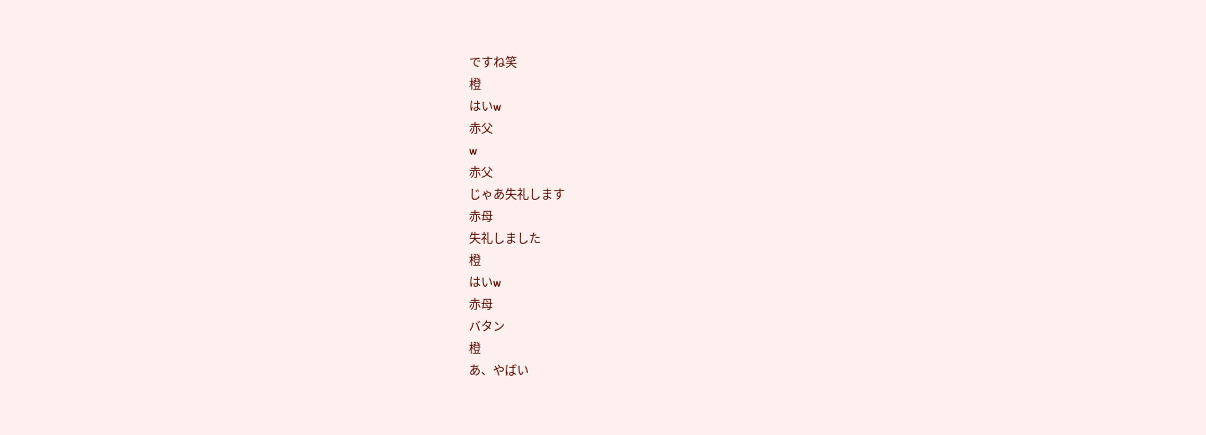ですね笑
橙
はいw
赤父
w
赤父
じゃあ失礼します
赤母
失礼しました
橙
はいw
赤母
バタン
橙
あ、やばい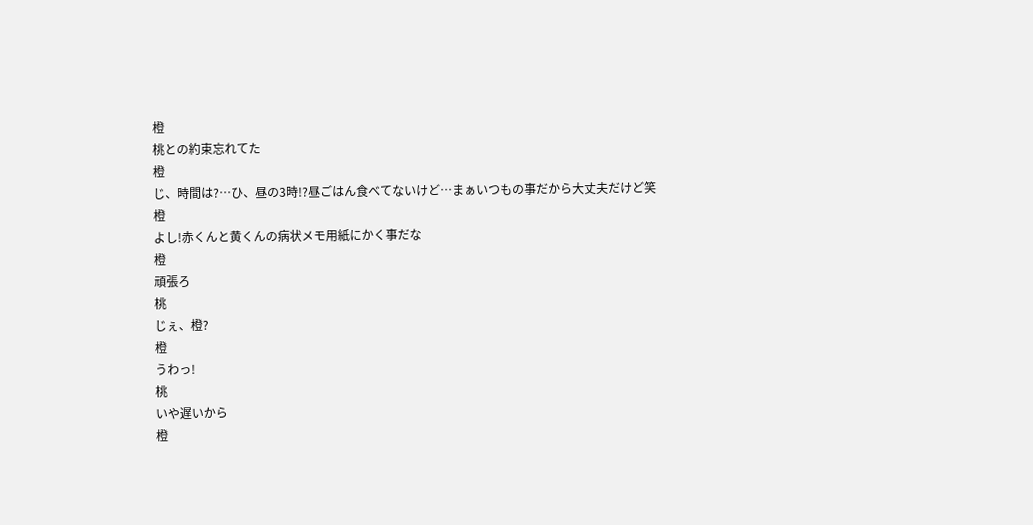橙
桃との約束忘れてた
橙
じ、時間は?…ひ、昼の3時!?昼ごはん食べてないけど…まぁいつもの事だから大丈夫だけど笑
橙
よし!赤くんと黄くんの病状メモ用紙にかく事だな
橙
頑張ろ
桃
じぇ、橙?
橙
うわっ!
桃
いや遅いから
橙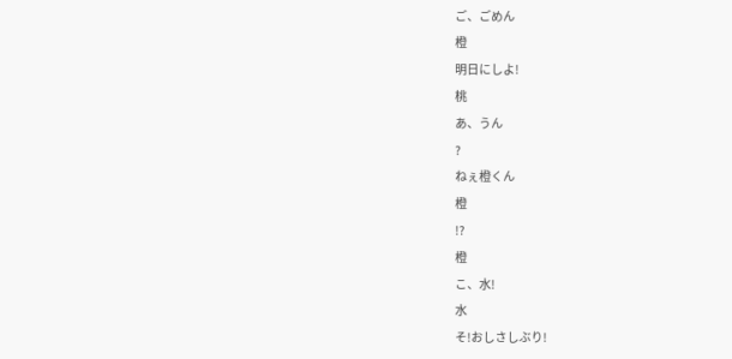ご、ごめん
橙
明日にしよ!
桃
あ、うん
?
ねぇ橙くん
橙
!?
橙
こ、水!
水
そ!おしさしぶり!